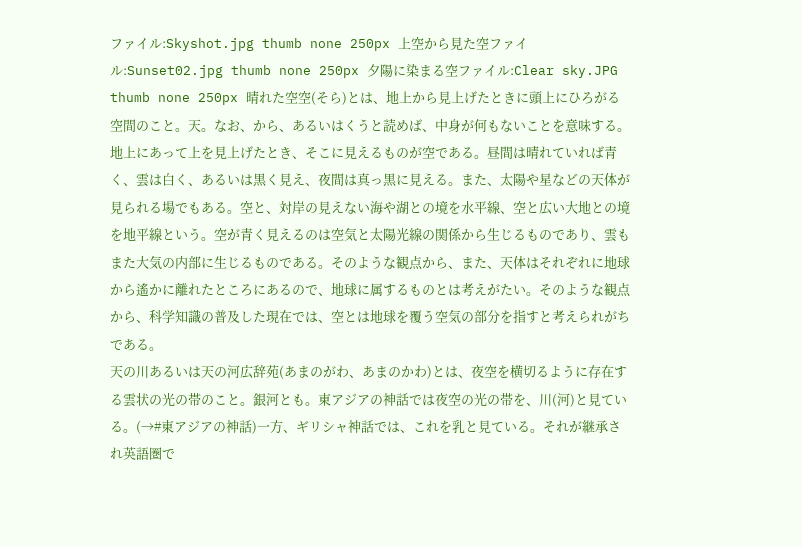ファイル:Skyshot.jpg thumb none 250px 上空から見た空ファイル:Sunset02.jpg thumb none 250px 夕陽に染まる空ファイル:Clear sky.JPG thumb none 250px 晴れた空空(そら)とは、地上から見上げたときに頭上にひろがる空間のこと。天。なお、から、あるいはくうと読めば、中身が何もないことを意味する。地上にあって上を見上げたとき、そこに見えるものが空である。昼間は晴れていれば青く、雲は白く、あるいは黒く見え、夜間は真っ黒に見える。また、太陽や星などの天体が見られる場でもある。空と、対岸の見えない海や湖との境を水平線、空と広い大地との境を地平線という。空が青く見えるのは空気と太陽光線の関係から生じるものであり、雲もまた大気の内部に生じるものである。そのような観点から、また、天体はそれぞれに地球から遙かに離れたところにあるので、地球に属するものとは考えがたい。そのような観点から、科学知識の普及した現在では、空とは地球を覆う空気の部分を指すと考えられがちである。
天の川あるいは天の河広辞苑(あまのがわ、あまのかわ)とは、夜空を横切るように存在する雲状の光の帯のこと。銀河とも。東アジアの神話では夜空の光の帯を、川(河)と見ている。(→#東アジアの神話)一方、ギリシャ神話では、これを乳と見ている。それが継承され英語圏で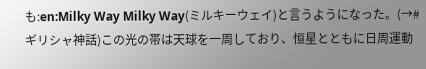も:en:Milky Way Milky Way(ミルキーウェイ)と言うようになった。(→#ギリシャ神話)この光の帯は天球を一周しており、恒星とともに日周運動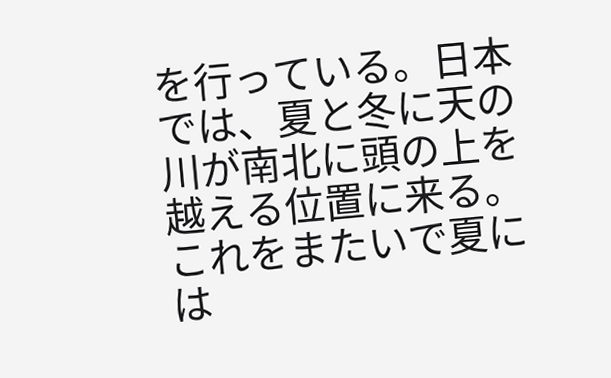を行っている。日本では、夏と冬に天の川が南北に頭の上を越える位置に来る。これをまたいで夏には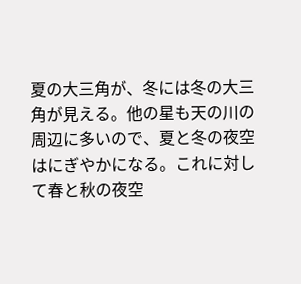夏の大三角が、冬には冬の大三角が見える。他の星も天の川の周辺に多いので、夏と冬の夜空はにぎやかになる。これに対して春と秋の夜空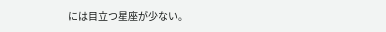には目立つ星座が少ない。